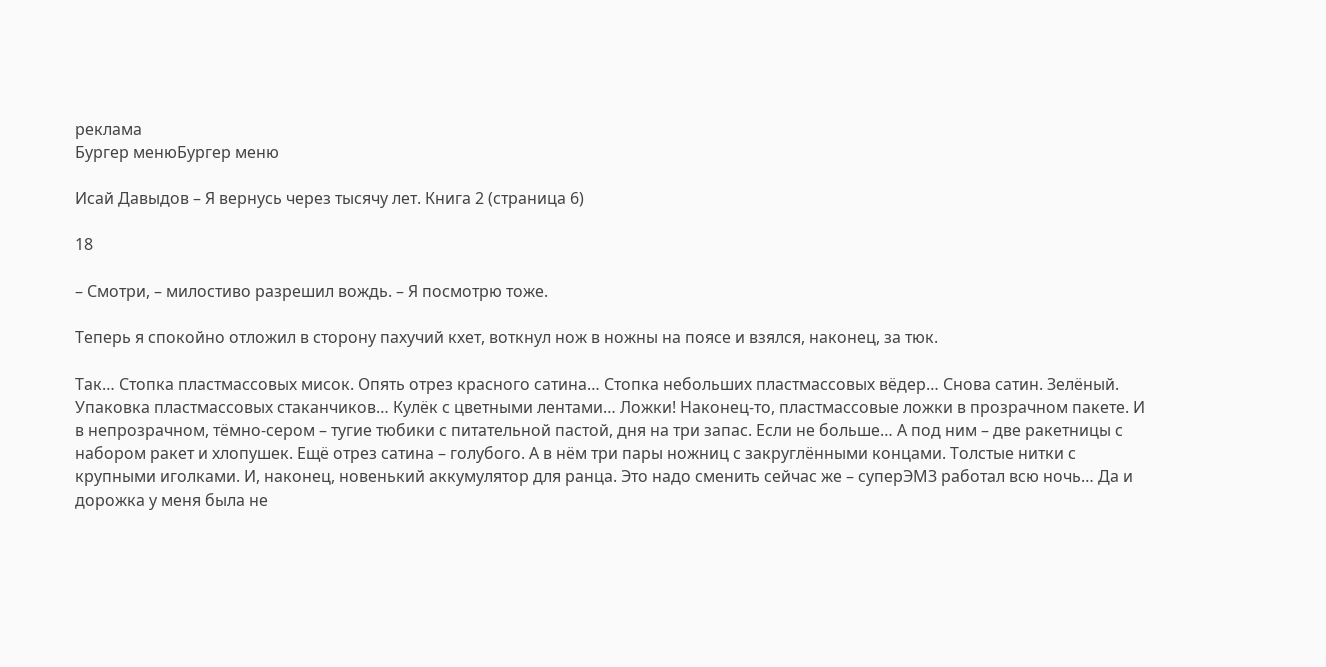реклама
Бургер менюБургер меню

Исай Давыдов – Я вернусь через тысячу лет. Книга 2 (страница 6)

18

– Смотри, – милостиво разрешил вождь. – Я посмотрю тоже.

Теперь я спокойно отложил в сторону пахучий кхет, воткнул нож в ножны на поясе и взялся, наконец, за тюк.

Так… Стопка пластмассовых мисок. Опять отрез красного сатина… Стопка небольших пластмассовых вёдер… Снова сатин. Зелёный. Упаковка пластмассовых стаканчиков… Кулёк с цветными лентами… Ложки! Наконец-то, пластмассовые ложки в прозрачном пакете. И в непрозрачном, тёмно-сером – тугие тюбики с питательной пастой, дня на три запас. Если не больше… А под ним – две ракетницы с набором ракет и хлопушек. Ещё отрез сатина – голубого. А в нём три пары ножниц с закруглёнными концами. Толстые нитки с крупными иголками. И, наконец, новенький аккумулятор для ранца. Это надо сменить сейчас же – суперЭМЗ работал всю ночь… Да и дорожка у меня была не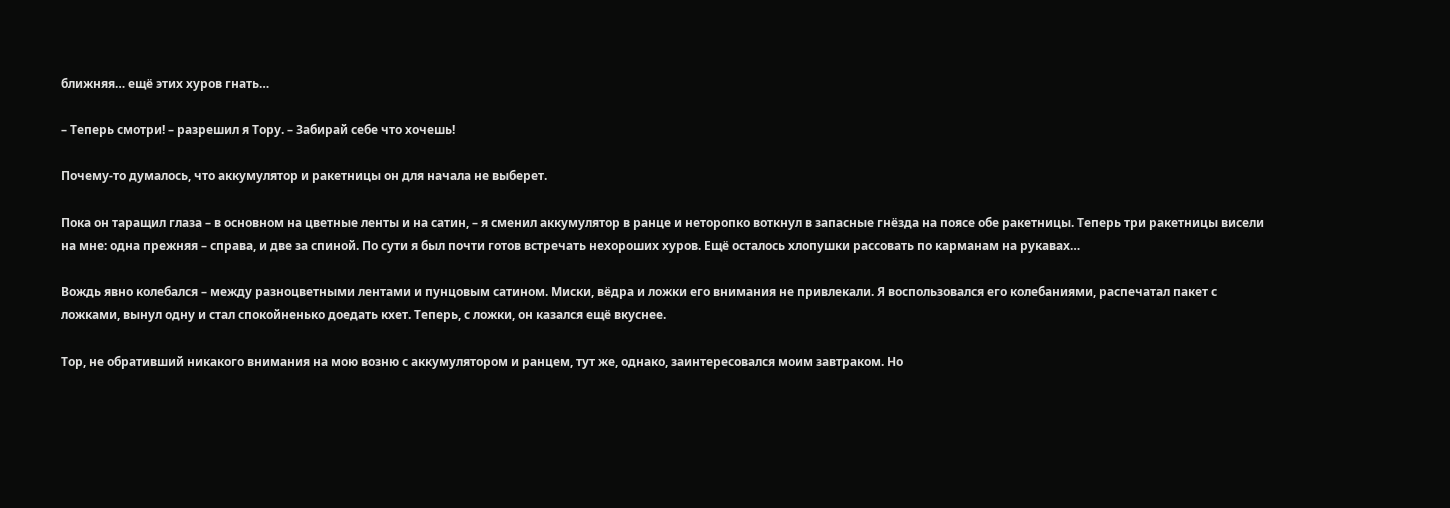ближняя… ещё этих хуров гнать…

– Теперь смотри! – разрешил я Тору. – Забирай себе что хочешь!

Почему-то думалось, что аккумулятор и ракетницы он для начала не выберет.

Пока он таращил глаза – в основном на цветные ленты и на сатин, – я сменил аккумулятор в ранце и неторопко воткнул в запасные гнёзда на поясе обе ракетницы. Теперь три ракетницы висели на мне: одна прежняя – справа, и две за спиной. По сути я был почти готов встречать нехороших хуров. Ещё осталось хлопушки рассовать по карманам на рукавах…

Вождь явно колебался – между разноцветными лентами и пунцовым сатином. Миски, вёдра и ложки его внимания не привлекали. Я воспользовался его колебаниями, распечатал пакет с ложками, вынул одну и стал спокойненько доедать кхет. Теперь, с ложки, он казался ещё вкуснее.

Тор, не обративший никакого внимания на мою возню с аккумулятором и ранцем, тут же, однако, заинтересовался моим завтраком. Но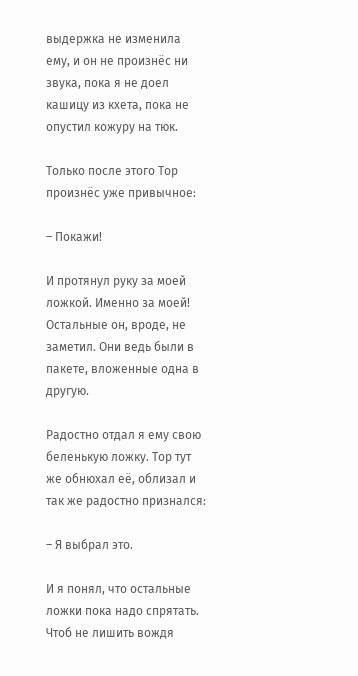выдержка не изменила ему, и он не произнёс ни звука, пока я не доел кашицу из кхета, пока не опустил кожуру на тюк.

Только после этого Тор произнёс уже привычное:

– Покажи!

И протянул руку за моей ложкой. Именно за моей! Остальные он, вроде, не заметил. Они ведь были в пакете, вложенные одна в другую.

Радостно отдал я ему свою беленькую ложку. Тор тут же обнюхал её, облизал и так же радостно признался:

– Я выбрал это.

И я понял, что остальные ложки пока надо спрятать. Чтоб не лишить вождя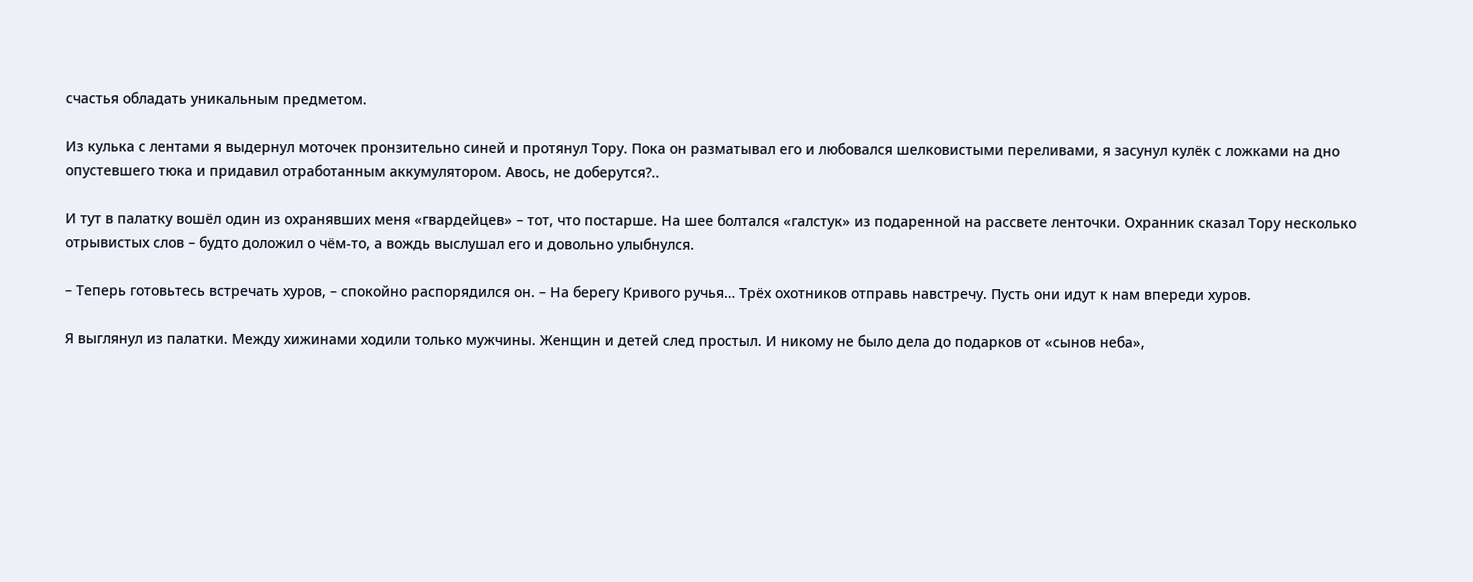счастья обладать уникальным предметом.

Из кулька с лентами я выдернул моточек пронзительно синей и протянул Тору. Пока он разматывал его и любовался шелковистыми переливами, я засунул кулёк с ложками на дно опустевшего тюка и придавил отработанным аккумулятором. Авось, не доберутся?..

И тут в палатку вошёл один из охранявших меня «гвардейцев» – тот, что постарше. На шее болтался «галстук» из подаренной на рассвете ленточки. Охранник сказал Тору несколько отрывистых слов – будто доложил о чём-то, а вождь выслушал его и довольно улыбнулся.

– Теперь готовьтесь встречать хуров, – спокойно распорядился он. – На берегу Кривого ручья… Трёх охотников отправь навстречу. Пусть они идут к нам впереди хуров.

Я выглянул из палатки. Между хижинами ходили только мужчины. Женщин и детей след простыл. И никому не было дела до подарков от «сынов неба»,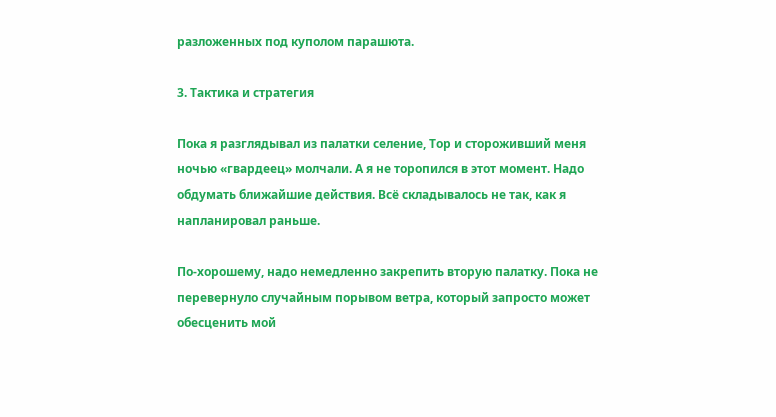разложенных под куполом парашюта.

3. Тактика и стратегия

Пока я разглядывал из палатки селение, Тор и стороживший меня ночью «гвардеец» молчали. А я не торопился в этот момент. Надо обдумать ближайшие действия. Всё складывалось не так, как я напланировал раньше.

По-хорошему, надо немедленно закрепить вторую палатку. Пока не перевернуло случайным порывом ветра, который запросто может обесценить мой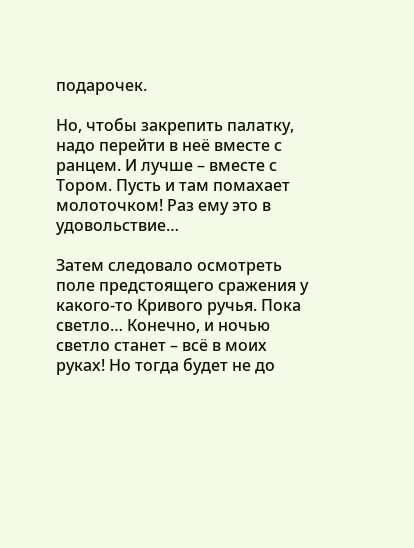подарочек.

Но, чтобы закрепить палатку, надо перейти в неё вместе с ранцем. И лучше – вместе с Тором. Пусть и там помахает молоточком! Раз ему это в удовольствие…

Затем следовало осмотреть поле предстоящего сражения у какого-то Кривого ручья. Пока светло… Конечно, и ночью светло станет – всё в моих руках! Но тогда будет не до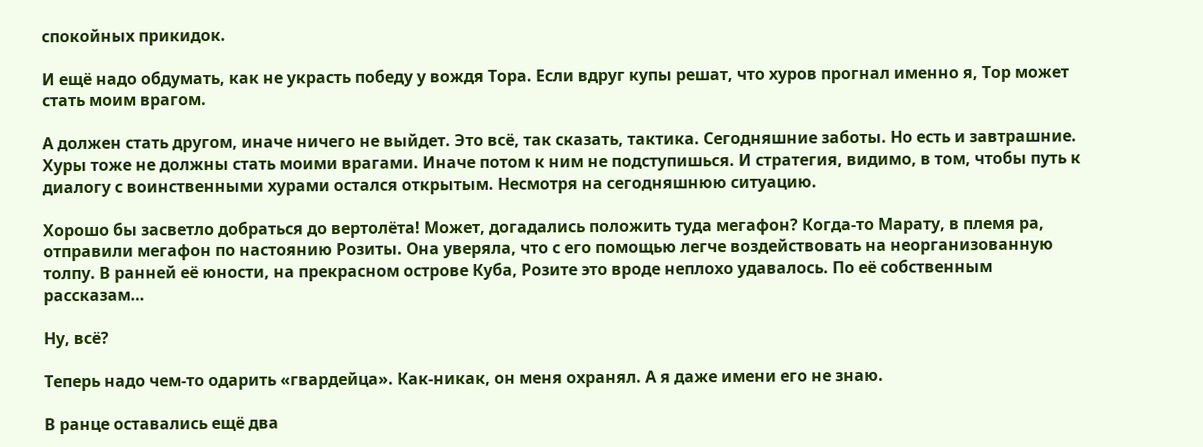спокойных прикидок.

И ещё надо обдумать, как не украсть победу у вождя Тора. Если вдруг купы решат, что хуров прогнал именно я, Тор может стать моим врагом.

А должен стать другом, иначе ничего не выйдет. Это всё, так сказать, тактика. Сегодняшние заботы. Но есть и завтрашние. Хуры тоже не должны стать моими врагами. Иначе потом к ним не подступишься. И стратегия, видимо, в том, чтобы путь к диалогу с воинственными хурами остался открытым. Несмотря на сегодняшнюю ситуацию.

Хорошо бы засветло добраться до вертолёта! Может, догадались положить туда мегафон? Когда-то Марату, в племя ра, отправили мегафон по настоянию Розиты. Она уверяла, что с его помощью легче воздействовать на неорганизованную толпу. В ранней её юности, на прекрасном острове Куба, Розите это вроде неплохо удавалось. По её собственным рассказам…

Ну, всё?

Теперь надо чем-то одарить «гвардейца». Как-никак, он меня охранял. А я даже имени его не знаю.

В ранце оставались ещё два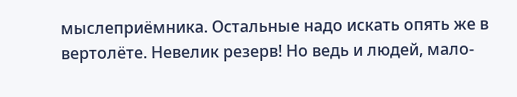мыслеприёмника. Остальные надо искать опять же в вертолёте. Невелик резерв! Но ведь и людей, мало-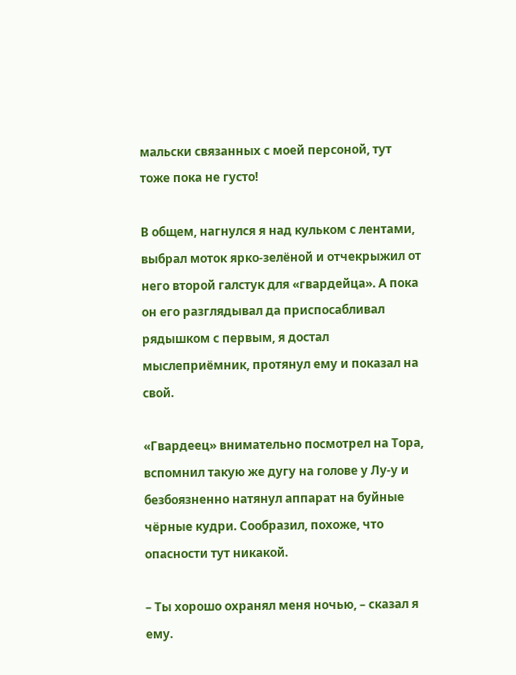мальски связанных с моей персоной, тут тоже пока не густо!

В общем, нагнулся я над кульком с лентами, выбрал моток ярко-зелёной и отчекрыжил от него второй галстук для «гвардейца». А пока он его разглядывал да приспосабливал рядышком с первым, я достал мыслеприёмник, протянул ему и показал на свой.

«Гвардеец» внимательно посмотрел на Тора, вспомнил такую же дугу на голове у Лу-у и безбоязненно натянул аппарат на буйные чёрные кудри. Сообразил, похоже, что опасности тут никакой.

– Ты хорошо охранял меня ночью, – сказал я ему.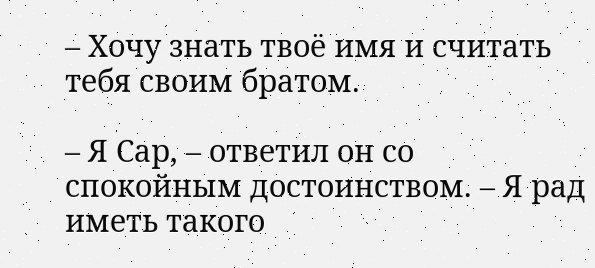– Хочу знать твоё имя и считать тебя своим братом.

– Я Сар, – ответил он со спокойным достоинством. – Я рад иметь такого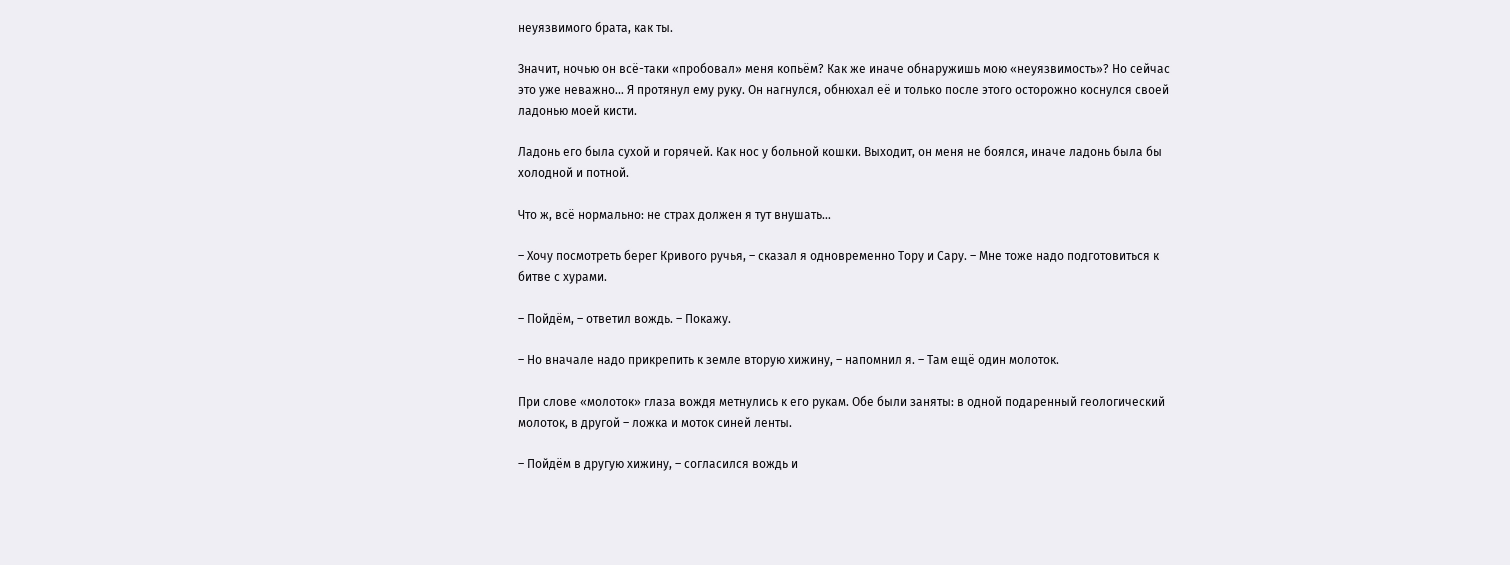неуязвимого брата, как ты.

Значит, ночью он всё-таки «пробовал» меня копьём? Как же иначе обнаружишь мою «неуязвимость»? Но сейчас это уже неважно… Я протянул ему руку. Он нагнулся, обнюхал её и только после этого осторожно коснулся своей ладонью моей кисти.

Ладонь его была сухой и горячей. Как нос у больной кошки. Выходит, он меня не боялся, иначе ладонь была бы холодной и потной.

Что ж, всё нормально: не страх должен я тут внушать…

– Хочу посмотреть берег Кривого ручья, – сказал я одновременно Тору и Сару. – Мне тоже надо подготовиться к битве с хурами.

– Пойдём, – ответил вождь. – Покажу.

– Но вначале надо прикрепить к земле вторую хижину, – напомнил я. – Там ещё один молоток.

При слове «молоток» глаза вождя метнулись к его рукам. Обе были заняты: в одной подаренный геологический молоток, в другой – ложка и моток синей ленты.

– Пойдём в другую хижину, – согласился вождь и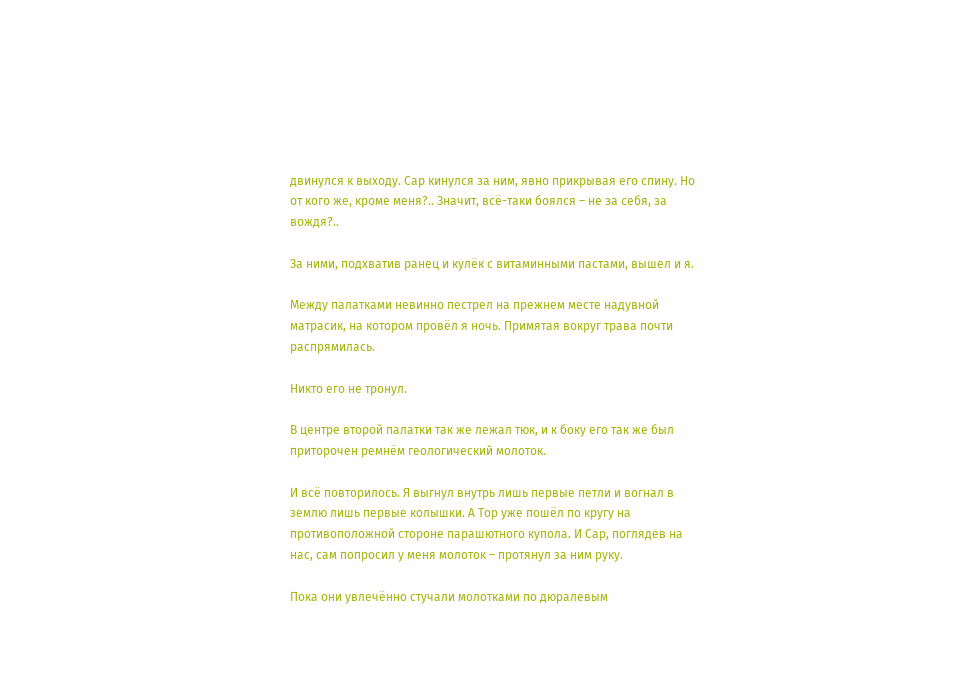двинулся к выходу. Сар кинулся за ним, явно прикрывая его спину. Но от кого же, кроме меня?.. Значит, всё-таки боялся – не за себя, за вождя?..

За ними, подхватив ранец и кулёк с витаминными пастами, вышел и я.

Между палатками невинно пестрел на прежнем месте надувной матрасик, на котором провёл я ночь. Примятая вокруг трава почти распрямилась.

Никто его не тронул.

В центре второй палатки так же лежал тюк, и к боку его так же был приторочен ремнём геологический молоток.

И всё повторилось. Я выгнул внутрь лишь первые петли и вогнал в землю лишь первые колышки. А Тор уже пошёл по кругу на противоположной стороне парашютного купола. И Сар, поглядев на нас, сам попросил у меня молоток – протянул за ним руку.

Пока они увлечённо стучали молотками по дюралевым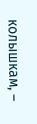колышкам, –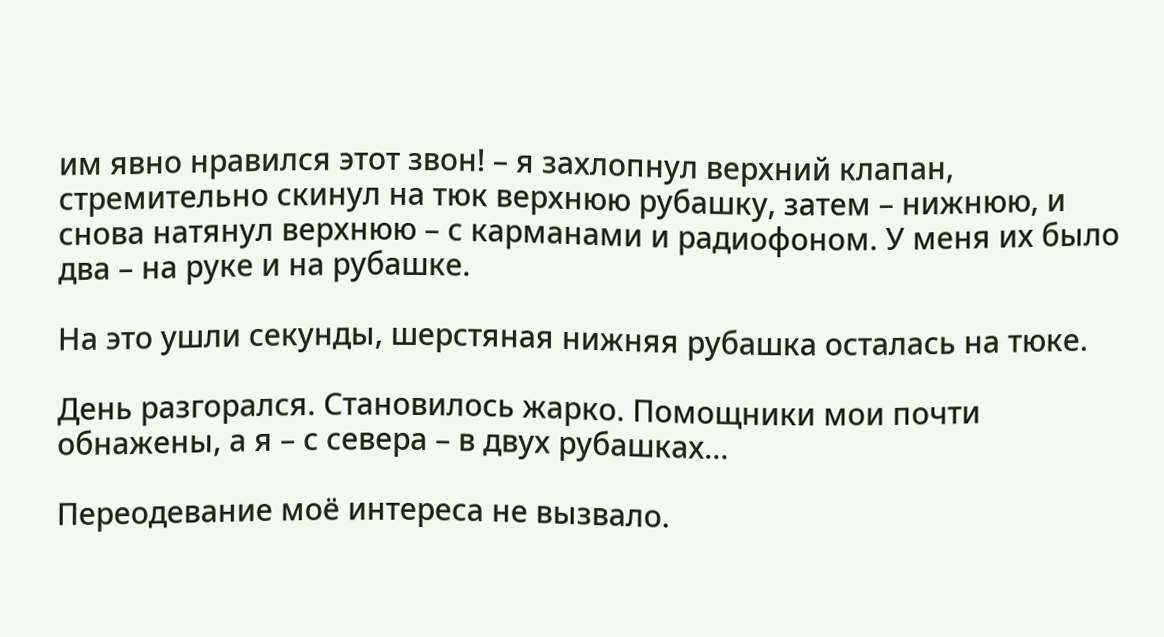им явно нравился этот звон! – я захлопнул верхний клапан, стремительно скинул на тюк верхнюю рубашку, затем – нижнюю, и снова натянул верхнюю – с карманами и радиофоном. У меня их было два – на руке и на рубашке.

На это ушли секунды, шерстяная нижняя рубашка осталась на тюке.

День разгорался. Становилось жарко. Помощники мои почти обнажены, а я – с севера – в двух рубашках…

Переодевание моё интереса не вызвало.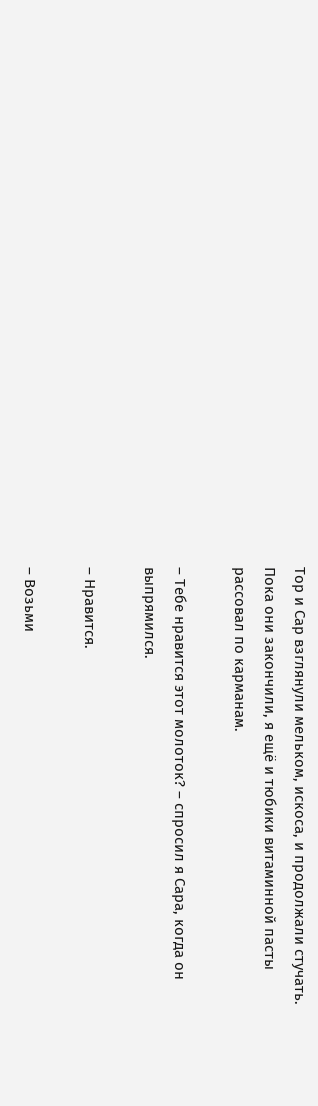Тор и Сар взглянули мельком, искоса, и продолжали стучать. Пока они закончили, я ещё и тюбики витаминной пасты рассовал по карманам.

– Тебе нравится этот молоток? – спросил я Сара, когда он выпрямился.

– Нравится.

– Возьми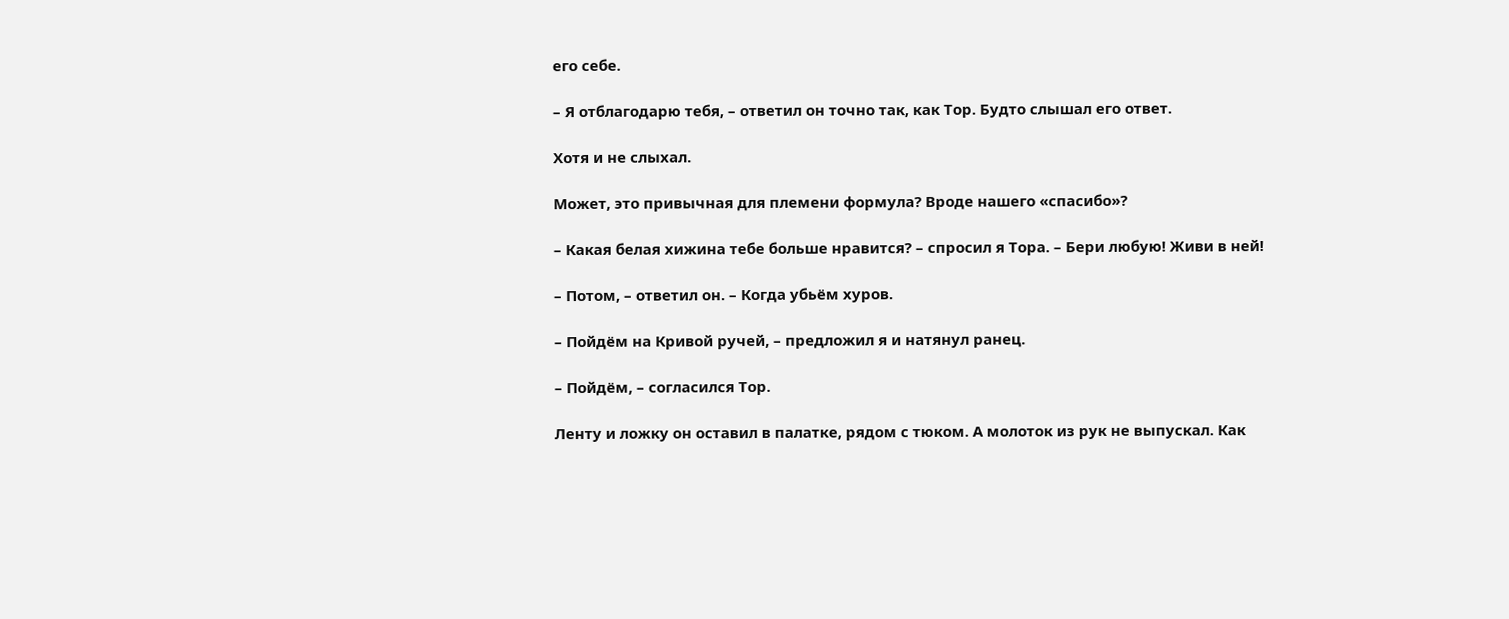его себе.

– Я отблагодарю тебя, – ответил он точно так, как Тор. Будто слышал его ответ.

Хотя и не слыхал.

Может, это привычная для племени формула? Вроде нашего «спасибо»?

– Какая белая хижина тебе больше нравится? – спросил я Тора. – Бери любую! Живи в ней!

– Потом, – ответил он. – Когда убьём хуров.

– Пойдём на Кривой ручей, – предложил я и натянул ранец.

– Пойдём, – согласился Тор.

Ленту и ложку он оставил в палатке, рядом с тюком. А молоток из рук не выпускал. Как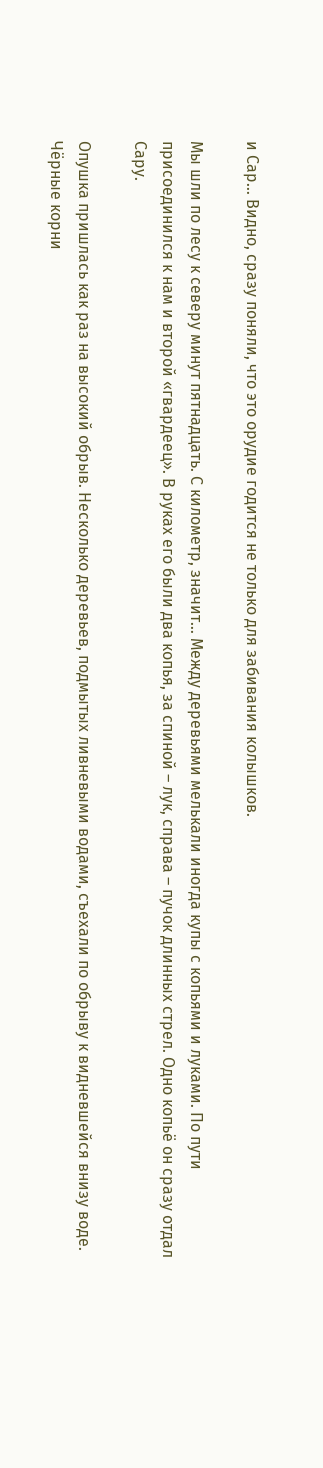и Сар… Видно, сразу поняли, что это орудие годится не только для забивания колышков.

Мы шли по лесу к северу минут пятнадцать. С километр, значит… Между деревьями мелькали иногда купы с копьями и луками. По пути присоединился к нам и второй «гвардеец». В руках его были два копья, за спиной – лук, справа – пучок длинных стрел. Одно копьё он сразу отдал Сару.

Опушка пришлась как раз на высокий обрыв. Несколько деревьев, подмытых ливневыми водами, съехали по обрыву к видневшейся внизу воде. Чёрные корни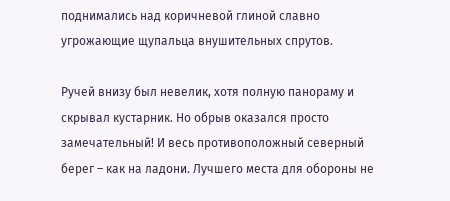поднимались над коричневой глиной славно угрожающие щупальца внушительных спрутов.

Ручей внизу был невелик, хотя полную панораму и скрывал кустарник. Но обрыв оказался просто замечательный! И весь противоположный северный берег – как на ладони. Лучшего места для обороны не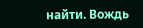найти. Вождь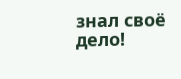знал своё дело!